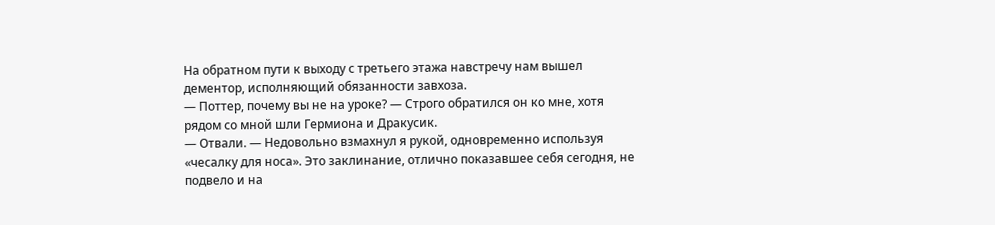На обратном пути к выходу с третьего этажа навстречу нам вышел дементор, исполняющий обязанности завхоза.
— Поттер, почему вы не на уроке? — Строго обратился он ко мне, хотя рядом со мной шли Гермиона и Дракусик.
— Отвали. — Недовольно взмахнул я рукой, одновременно используя «чесалку для носа». Это заклинание, отлично показавшее себя сегодня, не подвело и на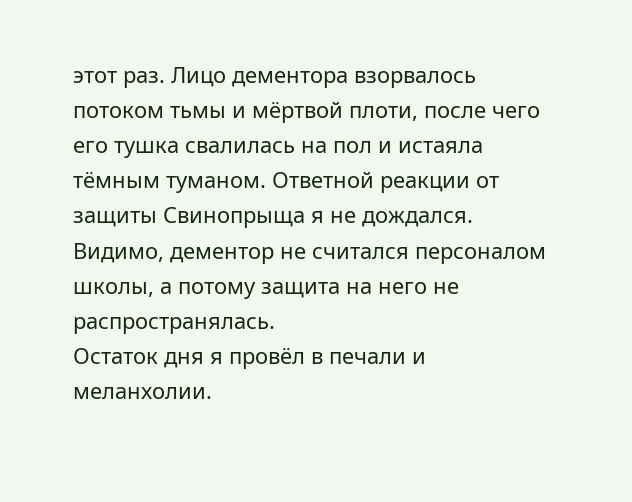этот раз. Лицо дементора взорвалось потоком тьмы и мёртвой плоти, после чего его тушка свалилась на пол и истаяла тёмным туманом. Ответной реакции от защиты Свинопрыща я не дождался. Видимо, дементор не считался персоналом школы, а потому защита на него не распространялась.
Остаток дня я провёл в печали и меланхолии.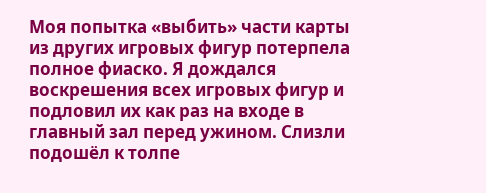Моя попытка «выбить» части карты из других игровых фигур потерпела полное фиаско. Я дождался воскрешения всех игровых фигур и подловил их как раз на входе в главный зал перед ужином. Слизли подошёл к толпе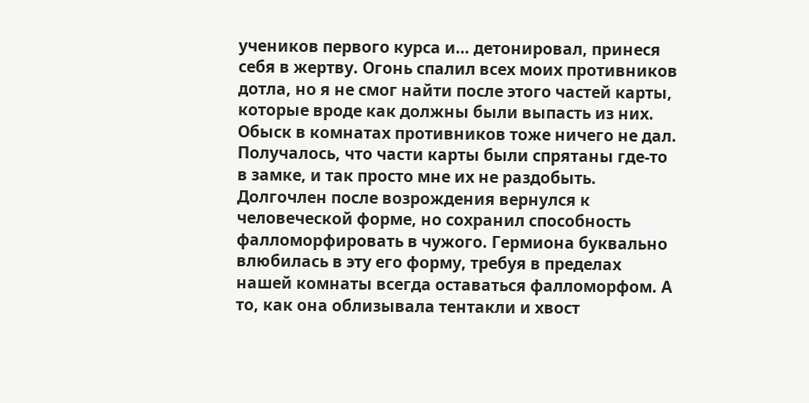учеников первого курса и… детонировал, принеся себя в жертву. Огонь спалил всех моих противников дотла, но я не смог найти после этого частей карты, которые вроде как должны были выпасть из них. Обыск в комнатах противников тоже ничего не дал. Получалось, что части карты были спрятаны где-то в замке, и так просто мне их не раздобыть.
Долгочлен после возрождения вернулся к человеческой форме, но сохранил способность фалломорфировать в чужого. Гермиона буквально влюбилась в эту его форму, требуя в пределах нашей комнаты всегда оставаться фалломорфом. А то, как она облизывала тентакли и хвост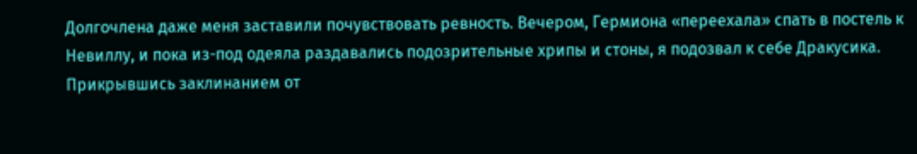Долгочлена даже меня заставили почувствовать ревность. Вечером, Гермиона «переехала» спать в постель к Невиллу, и пока из-под одеяла раздавались подозрительные хрипы и стоны, я подозвал к себе Дракусика. Прикрывшись заклинанием от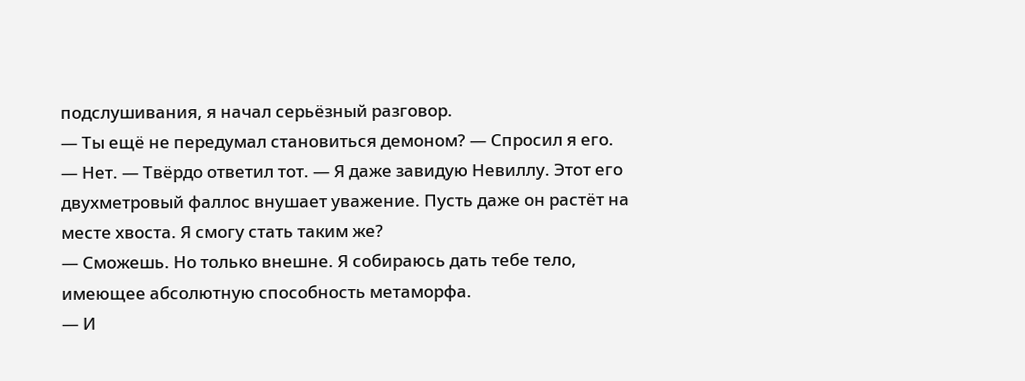подслушивания, я начал серьёзный разговор.
— Ты ещё не передумал становиться демоном? — Спросил я его.
— Нет. — Твёрдо ответил тот. — Я даже завидую Невиллу. Этот его двухметровый фаллос внушает уважение. Пусть даже он растёт на месте хвоста. Я смогу стать таким же?
— Сможешь. Но только внешне. Я собираюсь дать тебе тело, имеющее абсолютную способность метаморфа.
— И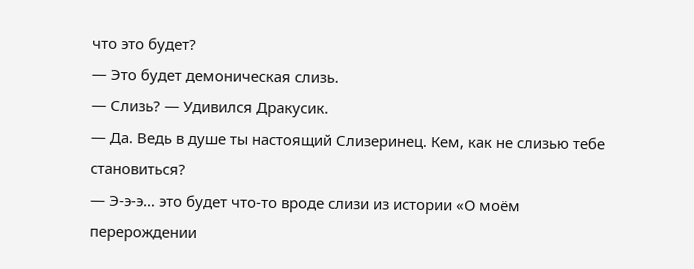что это будет?
— Это будет демоническая слизь.
— Слизь? — Удивился Дракусик.
— Да. Ведь в душе ты настоящий Слизеринец. Кем, как не слизью тебе становиться?
— Э-э-э… это будет что-то вроде слизи из истории «О моём перерождении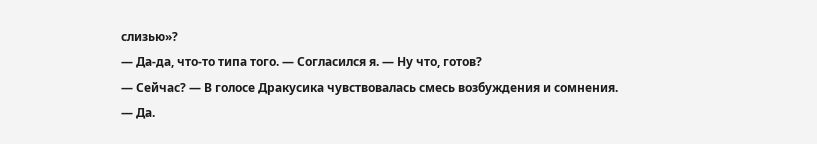слизью»?
— Да-да, что-то типа того. — Согласился я. — Ну что, готов?
— Сейчас? — В голосе Дракусика чувствовалась смесь возбуждения и сомнения.
— Да.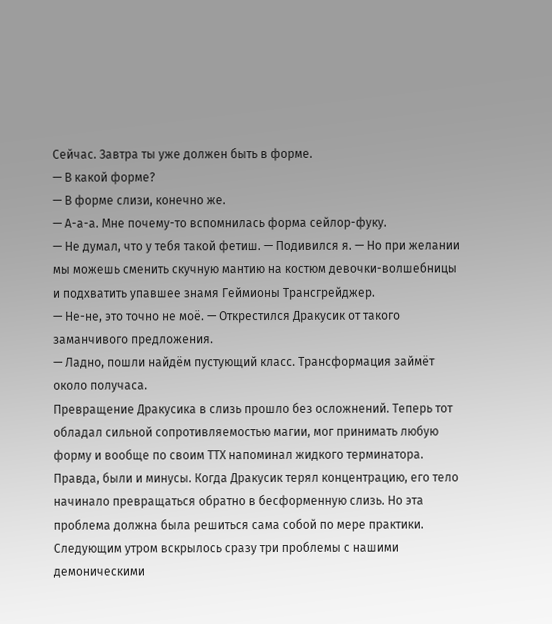Сейчас. Завтра ты уже должен быть в форме.
— В какой форме?
— В форме слизи, конечно же.
— А-а-а. Мне почему-то вспомнилась форма сейлор-фуку.
— Не думал, что у тебя такой фетиш. — Подивился я. — Но при желании мы можешь сменить скучную мантию на костюм девочки-волшебницы и подхватить упавшее знамя Геймионы Трансгрейджер.
— Не-не, это точно не моё. — Открестился Дракусик от такого заманчивого предложения.
— Ладно, пошли найдём пустующий класс. Трансформация займёт около получаса.
Превращение Дракусика в слизь прошло без осложнений. Теперь тот обладал сильной сопротивляемостью магии, мог принимать любую форму и вообще по своим ТТХ напоминал жидкого терминатора. Правда, были и минусы. Когда Дракусик терял концентрацию, его тело начинало превращаться обратно в бесформенную слизь. Но эта проблема должна была решиться сама собой по мере практики.
Следующим утром вскрылось сразу три проблемы с нашими демоническими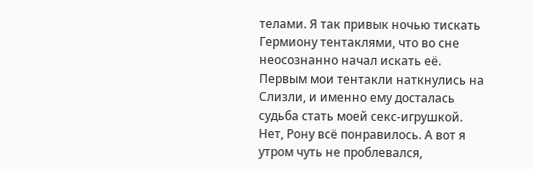телами. Я так привык ночью тискать Гермиону тентаклями, что во сне неосознанно начал искать её. Первым мои тентакли наткнулись на Слизли, и именно ему досталась судьба стать моей секс-игрушкой. Нет, Рону всё понравилось. А вот я утром чуть не проблевался,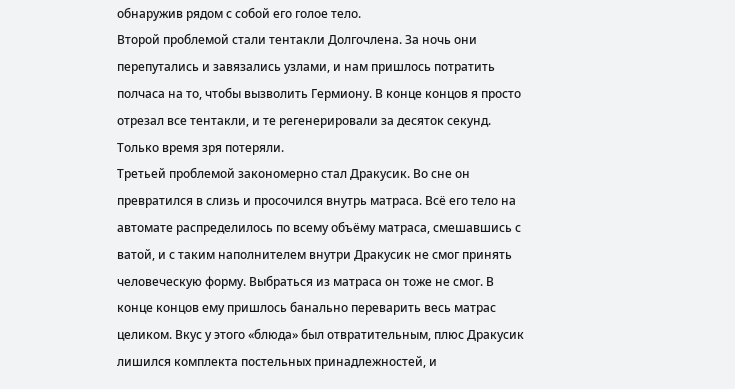обнаружив рядом с собой его голое тело.
Второй проблемой стали тентакли Долгочлена. За ночь они перепутались и завязались узлами, и нам пришлось потратить полчаса на то, чтобы вызволить Гермиону. В конце концов я просто отрезал все тентакли, и те регенерировали за десяток секунд. Только время зря потеряли.
Третьей проблемой закономерно стал Дракусик. Во сне он превратился в слизь и просочился внутрь матраса. Всё его тело на автомате распределилось по всему объёму матраса, смешавшись с ватой, и с таким наполнителем внутри Дракусик не смог принять человеческую форму. Выбраться из матраса он тоже не смог. В конце концов ему пришлось банально переварить весь матрас целиком. Вкус у этого «блюда» был отвратительным, плюс Дракусик лишился комплекта постельных принадлежностей, и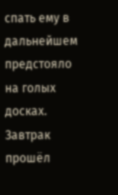спать ему в дальнейшем предстояло на голых досках.
Завтрак прошёл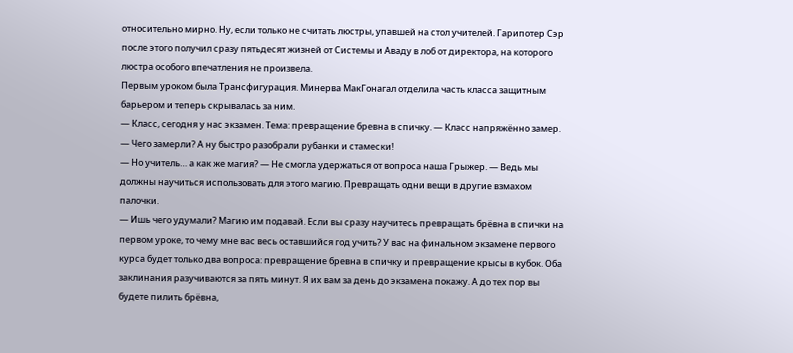относительно мирно. Ну, если только не считать люстры, упавшей на стол учителей. Гарипотер Сэр после этого получил сразу пятьдесят жизней от Системы и Аваду в лоб от директора, на которого люстра особого впечатления не произвела.
Первым уроком была Трансфигурация. Минерва МакГонагал отделила часть класса защитным барьером и теперь скрывалась за ним.
— Класс, сегодня у нас экзамен. Тема: превращение бревна в спичку. — Класс напряжённо замер. — Чего замерли? А ну быстро разобрали рубанки и стамески!
— Но учитель… а как же магия? — Не смогла удержаться от вопроса наша Грыжер. — Ведь мы должны научиться использовать для этого магию. Превращать одни вещи в другие взмахом палочки.
— Ишь чего удумали? Магию им подавай. Если вы сразу научитесь превращать брёвна в спички на первом уроке, то чему мне вас весь оставшийся год учить? У вас на финальном экзамене первого курса будет только два вопроса: превращение бревна в спичку и превращение крысы в кубок. Оба заклинания разучиваются за пять минут. Я их вам за день до экзамена покажу. А до тех пор вы будете пилить брёвна,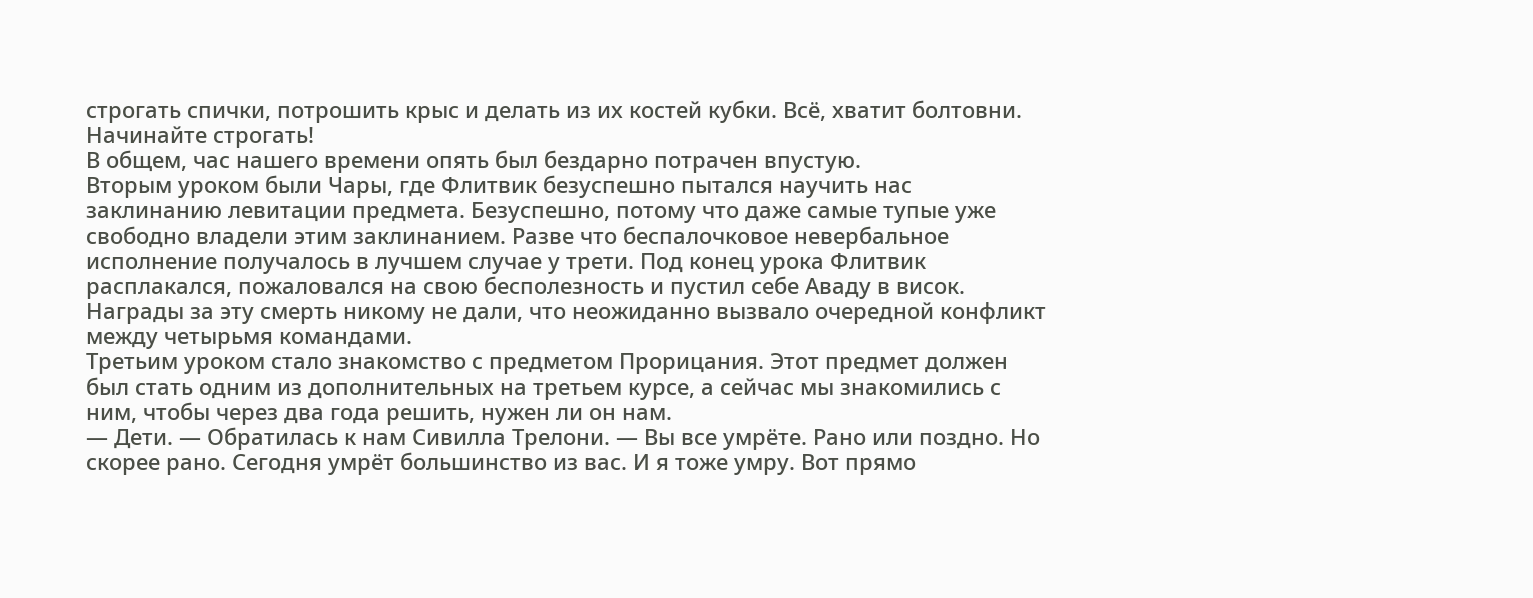строгать спички, потрошить крыс и делать из их костей кубки. Всё, хватит болтовни. Начинайте строгать!
В общем, час нашего времени опять был бездарно потрачен впустую.
Вторым уроком были Чары, где Флитвик безуспешно пытался научить нас заклинанию левитации предмета. Безуспешно, потому что даже самые тупые уже свободно владели этим заклинанием. Разве что беспалочковое невербальное исполнение получалось в лучшем случае у трети. Под конец урока Флитвик расплакался, пожаловался на свою бесполезность и пустил себе Аваду в висок. Награды за эту смерть никому не дали, что неожиданно вызвало очередной конфликт между четырьмя командами.
Третьим уроком стало знакомство с предметом Прорицания. Этот предмет должен был стать одним из дополнительных на третьем курсе, а сейчас мы знакомились с ним, чтобы через два года решить, нужен ли он нам.
— Дети. — Обратилась к нам Сивилла Трелони. — Вы все умрёте. Рано или поздно. Но скорее рано. Сегодня умрёт большинство из вас. И я тоже умру. Вот прямо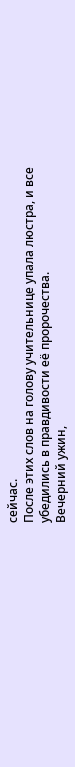сейчас.
После этих слов на голову учительнице упала люстра, и все убедились в правдивости её пророчества.
Вечерний ужин,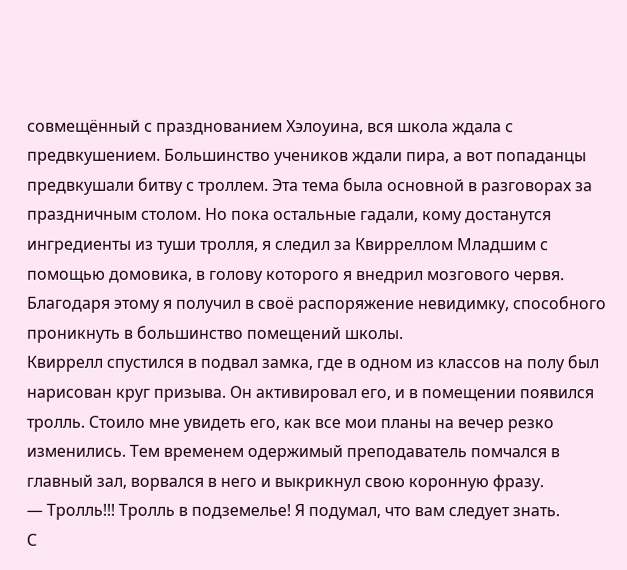совмещённый с празднованием Хэлоуина, вся школа ждала с предвкушением. Большинство учеников ждали пира, а вот попаданцы предвкушали битву с троллем. Эта тема была основной в разговорах за праздничным столом. Но пока остальные гадали, кому достанутся ингредиенты из туши тролля, я следил за Квирреллом Младшим с помощью домовика, в голову которого я внедрил мозгового червя. Благодаря этому я получил в своё распоряжение невидимку, способного проникнуть в большинство помещений школы.
Квиррелл спустился в подвал замка, где в одном из классов на полу был нарисован круг призыва. Он активировал его, и в помещении появился тролль. Стоило мне увидеть его, как все мои планы на вечер резко изменились. Тем временем одержимый преподаватель помчался в главный зал, ворвался в него и выкрикнул свою коронную фразу.
— Тролль!!! Тролль в подземелье! Я подумал, что вам следует знать.
С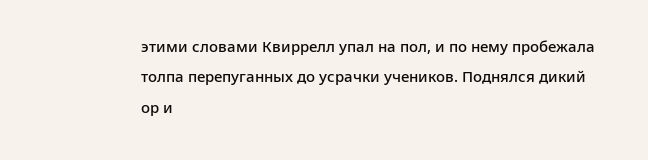этими словами Квиррелл упал на пол, и по нему пробежала толпа перепуганных до усрачки учеников. Поднялся дикий ор и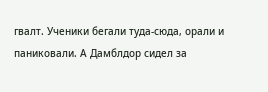гвалт. Ученики бегали туда-сюда, орали и паниковали. А Дамблдор сидел за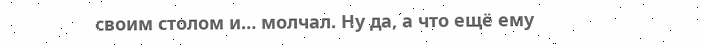своим столом и… молчал. Ну да, а что ещё ему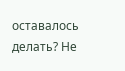оставалось делать? Не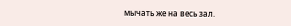мычать же на весь зал.